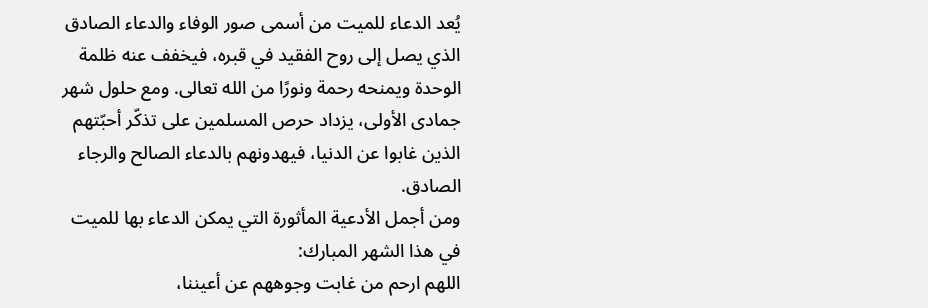يُعد الدعاء للميت من أسمى صور الوفاء والدعاء الصادق الذي يصل إلى روح الفقيد في قبره، فيخفف عنه ظلمة الوحدة ويمنحه رحمة ونورًا من الله تعالى. ومع حلول شهر جمادى الأولى، يزداد حرص المسلمين على تذكّر أحبّتهم الذين غابوا عن الدنيا، فيهدونهم بالدعاء الصالح والرجاء الصادق.
ومن أجمل الأدعية المأثورة التي يمكن الدعاء بها للميت في هذا الشهر المبارك:
اللهم ارحم من غابت وجوههم عن أعيننا،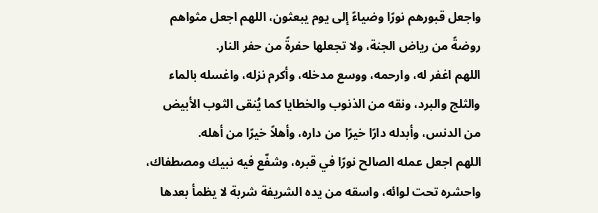واجعل قبورهم نورًا وضياءً إلى يوم يبعثون، اللهم اجعل مثواهم روضةً من رياض الجنة، ولا تجعلها حفرةً من حفر النار.
اللهم اغفر له، وارحمه، ووسع مدخله، وأكرم نزله، واغسله بالماء والثلج والبرد، ونقه من الذنوب والخطايا كما يُنقى الثوب الأبيض من الدنس، وأبدله دارًا خيرًا من داره، وأهلاً خيرًا من أهله.
اللهم اجعل عمله الصالح نورًا في قبره، وشفّع فيه نبيك ومصطفاك، واحشره تحت لوائه، واسقه من يده الشريفة شربة لا يظمأ بعدها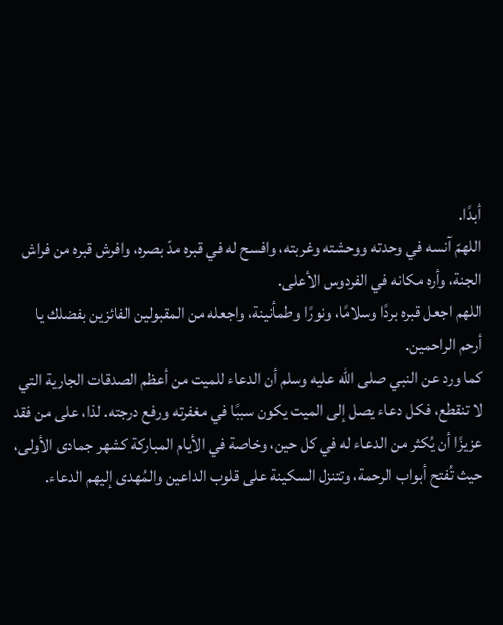أبدًا.
اللهمّ آنسه في وحدته ووحشته وغربته، وافسح له في قبره مدّ بصره، وافرش قبره من فراش الجنة، وأره مكانه في الفردوس الأعلى.
اللهم اجعل قبره بردًا وسلامًا، ونورًا وطمأنينة، واجعله من المقبولين الفائزين بفضلك يا أرحم الراحمين.
كما ورد عن النبي صلى الله عليه وسلم أن الدعاء للميت من أعظم الصدقات الجارية التي لا تنقطع، فكل دعاء يصل إلى الميت يكون سببًا في مغفرته ورفع درجته. لذا، على من فقد عزيزًا أن يُكثر من الدعاء له في كل حين، وخاصة في الأيام المباركة كشهر جمادى الأولى، حيث تُفتح أبواب الرحمة، وتتنزل السكينة على قلوب الداعين والمُهدى إليهم الدعاء.